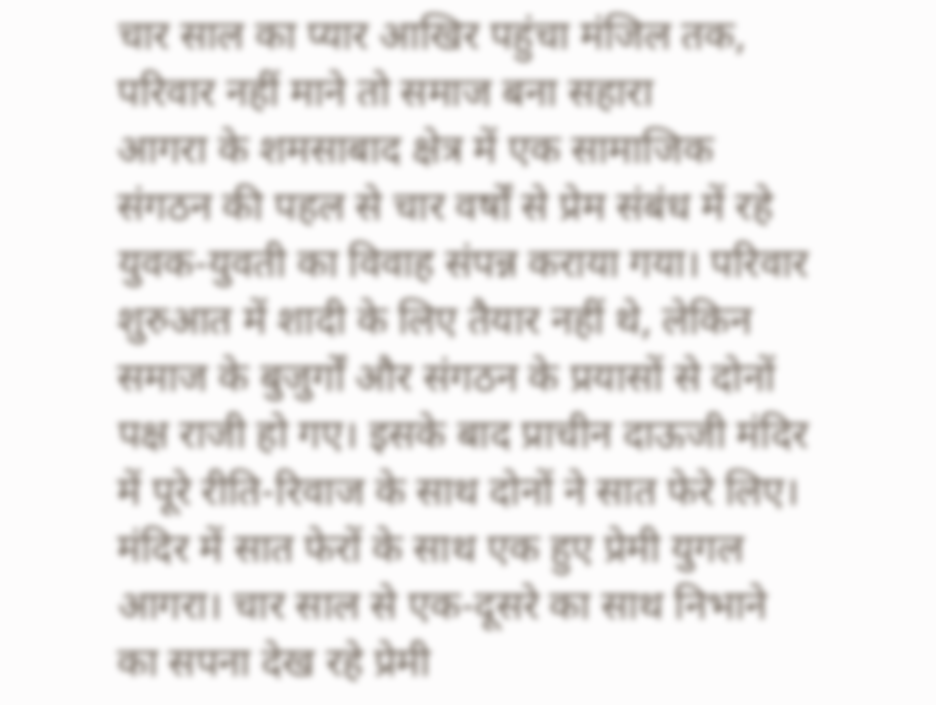चार साल का प्यार आखिर पहुंचा मंजिल तक, परिवार नहीं माने तो समाज बना सहारा
आगरा के शमसाबाद क्षेत्र में एक सामाजिक संगठन की पहल से चार वर्षों से प्रेम संबंध में रहे युवक-युवती का विवाह संपन्न कराया गया। परिवार शुरुआत में शादी के लिए तैयार नहीं थे, लेकिन समाज के बुजुर्गों और संगठन के प्रयासों से दोनों पक्ष राजी हो गए। इसके बाद प्राचीन दाऊजी मंदिर में पूरे रीति-रिवाज के साथ दोनों ने सात फेरे लिए।
मंदिर में सात फेरों के साथ एक हुए प्रेमी युगल
आगरा। चार साल से एक-दूसरे का साथ निभाने का सपना देख रहे प्रेमी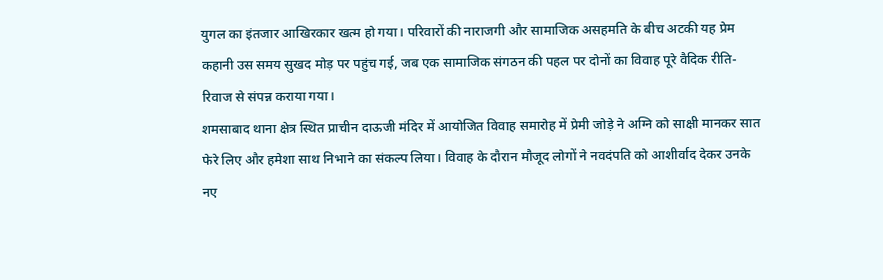युगल का इंतजार आखिरकार खत्म हो गया। परिवारों की नाराजगी और सामाजिक असहमति के बीच अटकी यह प्रेम कहानी उस समय सुखद मोड़ पर पहुंच गई, जब एक सामाजिक संगठन की पहल पर दोनों का विवाह पूरे वैदिक रीति-रिवाज से संपन्न कराया गया।
शमसाबाद थाना क्षेत्र स्थित प्राचीन दाऊजी मंदिर में आयोजित विवाह समारोह में प्रेमी जोड़े ने अग्नि को साक्षी मानकर सात फेरे लिए और हमेशा साथ निभाने का संकल्प लिया। विवाह के दौरान मौजूद लोगों ने नवदंपति को आशीर्वाद देकर उनके नए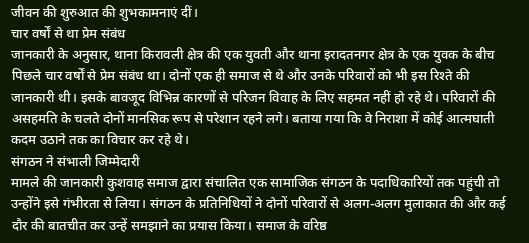जीवन की शुरुआत की शुभकामनाएं दीं।
चार वर्षों से था प्रेम संबंध
जानकारी के अनुसार, थाना किरावली क्षेत्र की एक युवती और थाना इरादतनगर क्षेत्र के एक युवक के बीच पिछले चार वर्षों से प्रेम संबंध था। दोनों एक ही समाज से थे और उनके परिवारों को भी इस रिश्ते की जानकारी थी। इसके बावजूद विभिन्न कारणों से परिजन विवाह के लिए सहमत नहीं हो रहे थे। परिवारों की असहमति के चलते दोनों मानसिक रूप से परेशान रहने लगे। बताया गया कि वे निराशा में कोई आत्मघाती कदम उठाने तक का विचार कर रहे थे।
संगठन ने संभाली जिम्मेदारी
मामले की जानकारी कुशवाह समाज द्वारा संचालित एक सामाजिक संगठन के पदाधिकारियों तक पहुंची तो उन्होंने इसे गंभीरता से लिया। संगठन के प्रतिनिधियों ने दोनों परिवारों से अलग-अलग मुलाकात की और कई दौर की बातचीत कर उन्हें समझाने का प्रयास किया। समाज के वरिष्ठ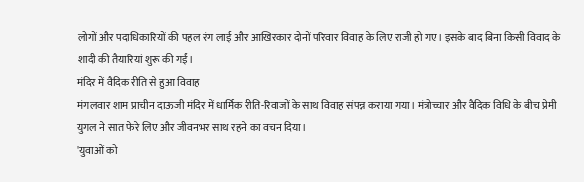लोगों और पदाधिकारियों की पहल रंग लाई और आखिरकार दोनों परिवार विवाह के लिए राजी हो गए। इसके बाद बिना किसी विवाद के शादी की तैयारियां शुरू की गईं।
मंदिर में वैदिक रीति से हुआ विवाह
मंगलवार शाम प्राचीन दाऊजी मंदिर में धार्मिक रीति-रिवाजों के साथ विवाह संपन्न कराया गया। मंत्रोच्चार और वैदिक विधि के बीच प्रेमी युगल ने सात फेरे लिए और जीवनभर साथ रहने का वचन दिया।
'युवाओं को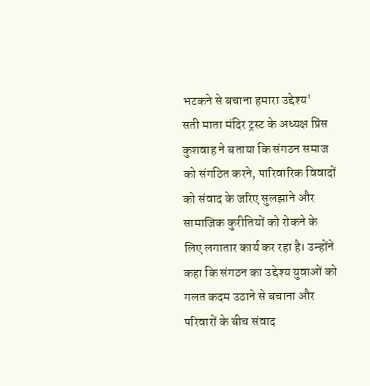भटकने से बचाना हमारा उद्देश्य'
सती माता मंदिर ट्रस्ट के अध्यक्ष प्रिंस कुशवाह ने बताया कि संगठन समाज को संगठित करने, पारिवारिक विवादों को संवाद के जरिए सुलझाने और सामाजिक कुरीतियों को रोकने के लिए लगातार कार्य कर रहा है। उन्होंने कहा कि संगठन का उद्देश्य युवाओं को गलत कदम उठाने से बचाना और परिवारों के बीच संवाद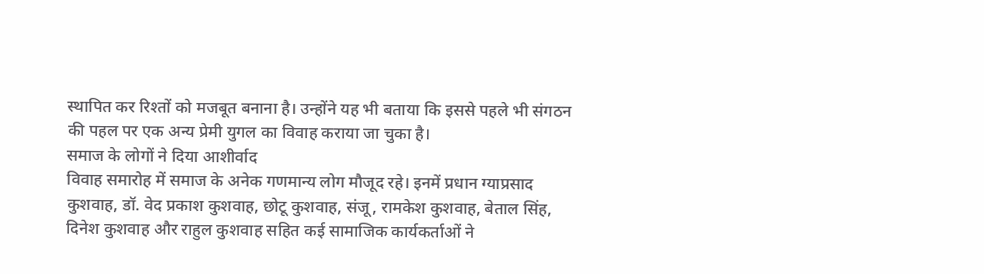स्थापित कर रिश्तों को मजबूत बनाना है। उन्होंने यह भी बताया कि इससे पहले भी संगठन की पहल पर एक अन्य प्रेमी युगल का विवाह कराया जा चुका है।
समाज के लोगों ने दिया आशीर्वाद
विवाह समारोह में समाज के अनेक गणमान्य लोग मौजूद रहे। इनमें प्रधान ग्याप्रसाद कुशवाह, डॉ. वेद प्रकाश कुशवाह, छोटू कुशवाह, संजू, रामकेश कुशवाह, बेताल सिंह, दिनेश कुशवाह और राहुल कुशवाह सहित कई सामाजिक कार्यकर्ताओं ने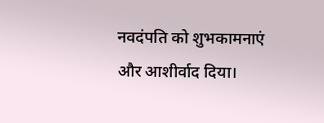नवदंपति को शुभकामनाएं और आशीर्वाद दिया।